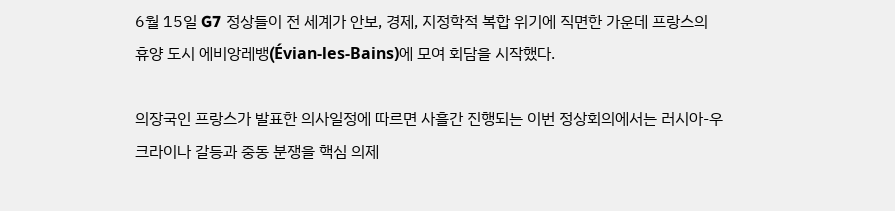6월 15일 G7 정상들이 전 세계가 안보, 경제, 지정학적 복합 위기에 직면한 가운데 프랑스의 휴양 도시 에비앙레뱅(Évian-les-Bains)에 모여 회담을 시작했다.

의장국인 프랑스가 발표한 의사일정에 따르면 사흘간 진행되는 이번 정상회의에서는 러시아-우크라이나 갈등과 중동 분쟁을 핵심 의제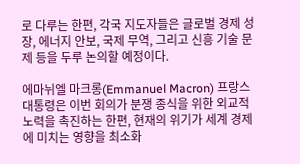로 다루는 한편, 각국 지도자들은 글로벌 경제 성장, 에너지 안보, 국제 무역, 그리고 신흥 기술 문제 등을 두루 논의할 예정이다.

에마뉘엘 마크롱(Emmanuel Macron) 프랑스 대통령은 이번 회의가 분쟁 종식을 위한 외교적 노력을 촉진하는 한편, 현재의 위기가 세계 경제에 미치는 영향을 최소화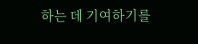하는 데 기여하기를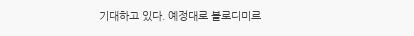기대하고 있다. 예정대로 볼로디미르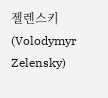젤렌스키(Volodymyr Zelensky)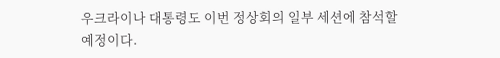우크라이나 대통령도 이번 정상회의 일부 세션에 참석할 예정이다.